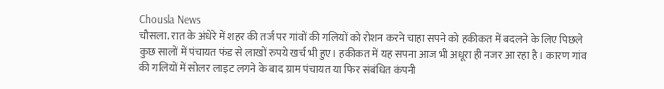Chousla News
चौसला. रात के अंधेरे में शहर की तर्ज पर गांवों की गलियों को रोशन करने चाहा सपने को हकीकत में बदलने के लिए पिछले कुछ सालों में पंचायत फंड से लाखों रुपये खर्च भी हुए। हकीकत में यह सपना आज भी अधूरा ही नजर आ रहा है। कारण गांव की गलियों में सोलर लाइट लगने के बाद ग्राम पंचायत या फिर संबंधित कंपनी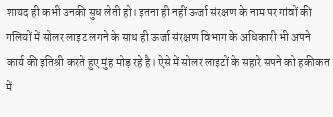शायद ही कभी उनकी सुध लेती हो। इतना ही नहीं ऊर्जा संरक्षण के नाम पर गांवों की गलियों में सोलर लाइट लगने के साथ ही ऊर्जा संरक्षण विभाग के अधिकारी भी अपने कार्य की इतिश्री करते हुए मुंह मोड़ रहे है। ऐसे में सोलर लाइटों के सहारे सपने को हकीकत में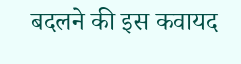बदलने की इस कवायद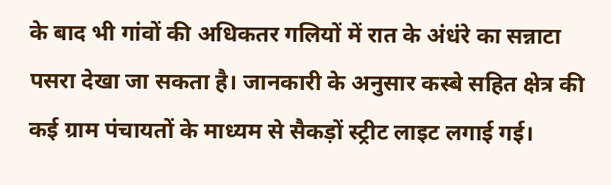के बाद भी गांवों की अधिकतर गलियों में रात के अंधंरे का सन्नाटा पसरा देखा जा सकता है। जानकारी के अनुसार कस्बे सहित क्षेत्र की कई ग्राम पंचायतों के माध्यम से सैकड़ों स्ट्रीट लाइट लगाई गई।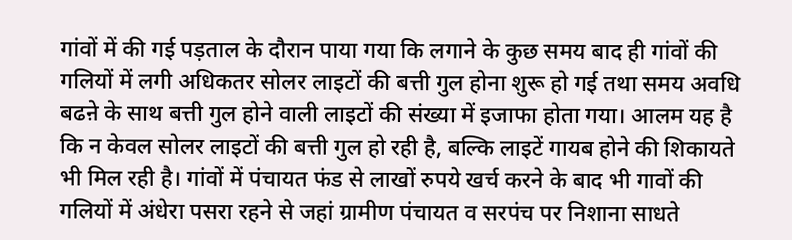गांवों में की गई पड़ताल के दौरान पाया गया कि लगाने के कुछ समय बाद ही गांवों की गलियों में लगी अधिकतर सोलर लाइटों की बत्ती गुल होना शुरू हो गई तथा समय अवधि बढऩे के साथ बत्ती गुल होने वाली लाइटों की संख्या में इजाफा होता गया। आलम यह है कि न केवल सोलर लाइटों की बत्ती गुल हो रही है, बल्कि लाइटें गायब होने की शिकायते भी मिल रही है। गांवों में पंचायत फंड से लाखों रुपये खर्च करने के बाद भी गावों की गलियों में अंधेरा पसरा रहने से जहां ग्रामीण पंचायत व सरपंच पर निशाना साधते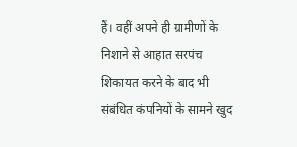हैं। वहीं अपने ही ग्रामीणों के निशाने से आहात सरपंच शिकायत करने के बाद भी संबंधित कंपनियों के सामने खुद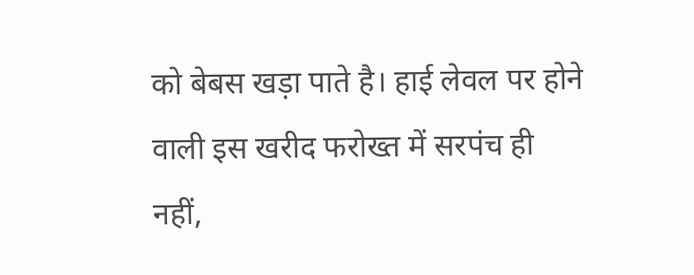को बेबस खड़ा पाते है। हाई लेवल पर होने वाली इस खरीद फरोख्त में सरपंच ही नहीं,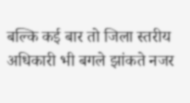बल्कि कई बार तो जिला स्तरीय अधिकारी भी बगले झांकते नजर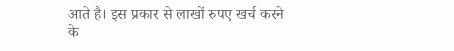आते है। इस प्रकार से लाखों रुपए खर्च करने के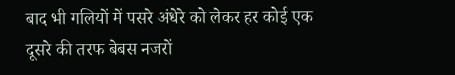बाद भी गलियों में पसरे अंधेरे को लेकर हर कोई एक दूसरे की तरफ बेबस नजरों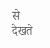से देखते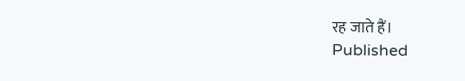रह जाते हैं।
Published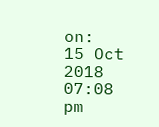on:
15 Oct 2018 07:08 pm